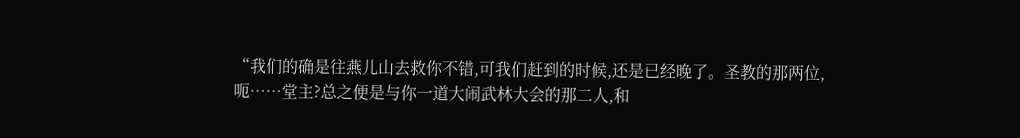“我们的确是往燕儿山去救你不错,可我们赶到的时候,还是已经晚了。圣教的那两位,呃……堂主?总之便是与你一道大闹武林大会的那二人,和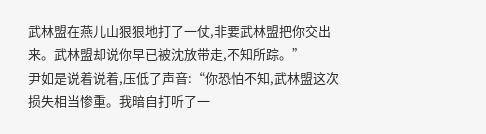武林盟在燕儿山狠狠地打了一仗,非要武林盟把你交出来。武林盟却说你早已被沈放带走,不知所踪。”
尹如是说着说着,压低了声音:“你恐怕不知,武林盟这次损失相当惨重。我暗自打听了一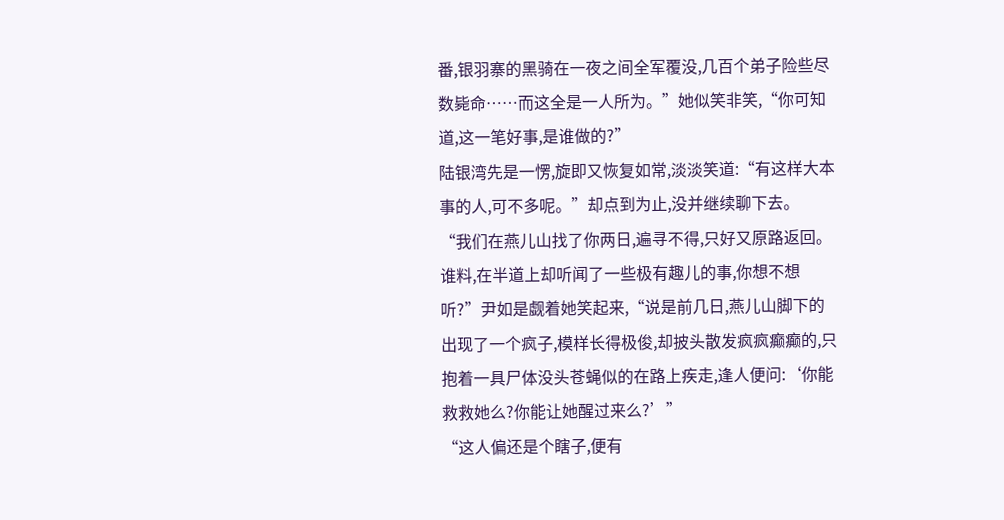番,银羽寨的黑骑在一夜之间全军覆没,几百个弟子险些尽数毙命……而这全是一人所为。”她似笑非笑,“你可知道,这一笔好事,是谁做的?”
陆银湾先是一愣,旋即又恢复如常,淡淡笑道:“有这样大本事的人,可不多呢。”却点到为止,没并继续聊下去。
“我们在燕儿山找了你两日,遍寻不得,只好又原路返回。谁料,在半道上却听闻了一些极有趣儿的事,你想不想听?”尹如是觑着她笑起来,“说是前几日,燕儿山脚下的出现了一个疯子,模样长得极俊,却披头散发疯疯癫癫的,只抱着一具尸体没头苍蝇似的在路上疾走,逢人便问:‘你能救救她么?你能让她醒过来么?’”
“这人偏还是个瞎子,便有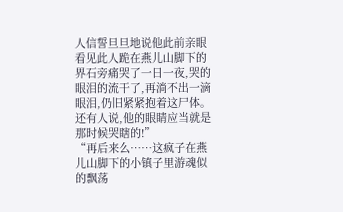人信誓旦旦地说他此前亲眼看见此人跪在燕儿山脚下的界石旁痛哭了一日一夜,哭的眼泪的流干了,再淌不出一滴眼泪,仍旧紧紧抱着这尸体。还有人说,他的眼睛应当就是那时候哭瞎的!”
“再后来么……这疯子在燕儿山脚下的小镇子里游魂似的飘荡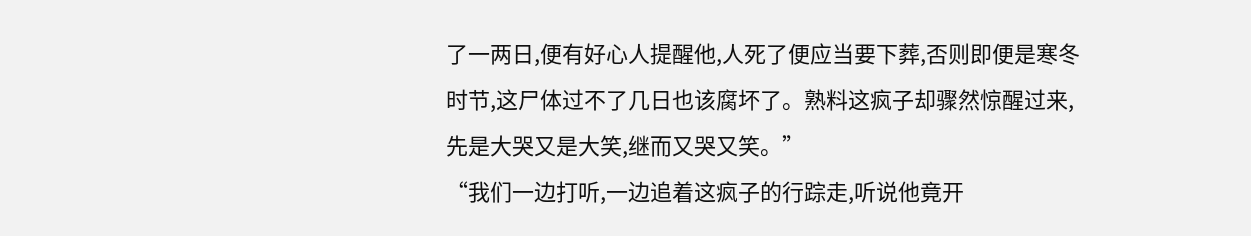了一两日,便有好心人提醒他,人死了便应当要下葬,否则即便是寒冬时节,这尸体过不了几日也该腐坏了。熟料这疯子却骤然惊醒过来,先是大哭又是大笑,继而又哭又笑。”
“我们一边打听,一边追着这疯子的行踪走,听说他竟开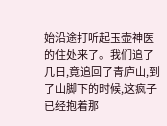始沿途打听起玉壶神医的住处来了。我们追了几日,竟追回了青庐山,到了山脚下的时候,这疯子已经抱着那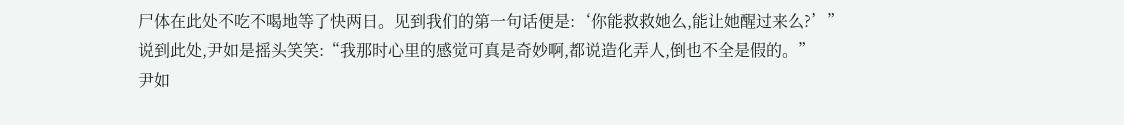尸体在此处不吃不喝地等了快两日。见到我们的第一句话便是:‘你能救救她么,能让她醒过来么?’”
说到此处,尹如是摇头笑笑:“我那时心里的感觉可真是奇妙啊,都说造化弄人,倒也不全是假的。”
尹如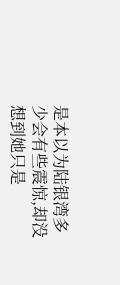是本以为陆银湾多少会有些震惊,却没想到她只是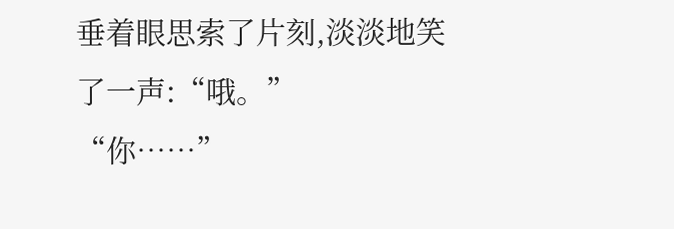垂着眼思索了片刻,淡淡地笑了一声:“哦。”
“你……”